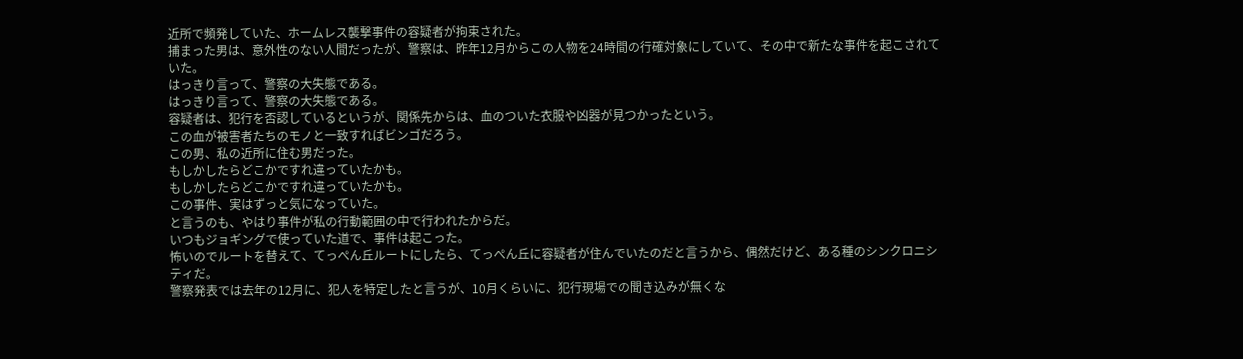近所で頻発していた、ホームレス襲撃事件の容疑者が拘束された。
捕まった男は、意外性のない人間だったが、警察は、昨年12月からこの人物を24時間の行確対象にしていて、その中で新たな事件を起こされていた。
はっきり言って、警察の大失態である。
はっきり言って、警察の大失態である。
容疑者は、犯行を否認しているというが、関係先からは、血のついた衣服や凶器が見つかったという。
この血が被害者たちのモノと一致すればビンゴだろう。
この男、私の近所に住む男だった。
もしかしたらどこかですれ違っていたかも。
もしかしたらどこかですれ違っていたかも。
この事件、実はずっと気になっていた。
と言うのも、やはり事件が私の行動範囲の中で行われたからだ。
いつもジョギングで使っていた道で、事件は起こった。
怖いのでルートを替えて、てっぺん丘ルートにしたら、てっぺん丘に容疑者が住んでいたのだと言うから、偶然だけど、ある種のシンクロニシティだ。
警察発表では去年の12月に、犯人を特定したと言うが、10月くらいに、犯行現場での聞き込みが無くな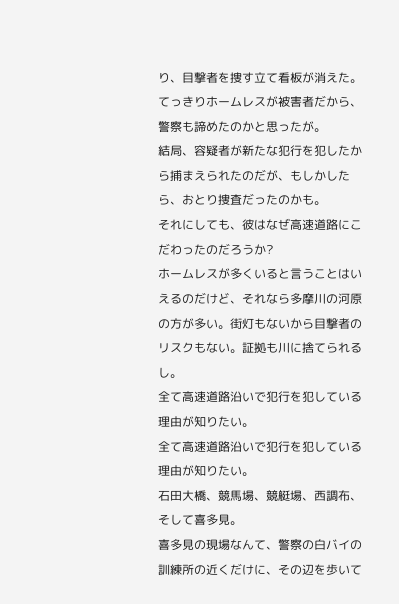り、目撃者を捜す立て看板が消えた。
てっきりホームレスが被害者だから、警察も諦めたのかと思ったが。
結局、容疑者が新たな犯行を犯したから捕まえられたのだが、もしかしたら、おとり捜査だったのかも。
それにしても、彼はなぜ高速道路にこだわったのだろうか?
ホームレスが多くいると言うことはいえるのだけど、それなら多摩川の河原の方が多い。街灯もないから目撃者のリスクもない。証拠も川に捨てられるし。
全て高速道路沿いで犯行を犯している理由が知りたい。
全て高速道路沿いで犯行を犯している理由が知りたい。
石田大橋、競馬場、競艇場、西調布、そして喜多見。
喜多見の現場なんて、警察の白バイの訓練所の近くだけに、その辺を歩いて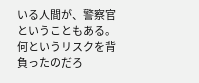いる人間が、警察官ということもある。何というリスクを背負ったのだろ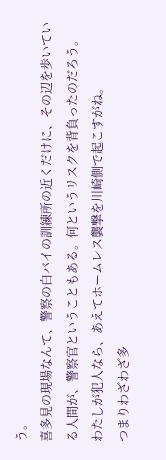う。
喜多見の現場なんて、警察の白バイの訓練所の近くだけに、その辺を歩いている人間が、警察官ということもある。何というリスクを背負ったのだろう。
わたしが犯人なら、あえてホームレス襲撃を川崎側で起こすがね。
つまりわざわざ多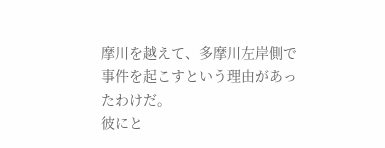摩川を越えて、多摩川左岸側で事件を起こすという理由があったわけだ。
彼にと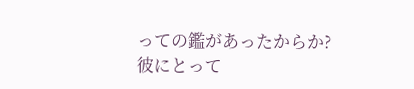っての鑑があったからか?
彼にとって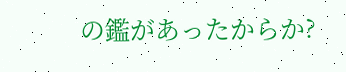の鑑があったからか?